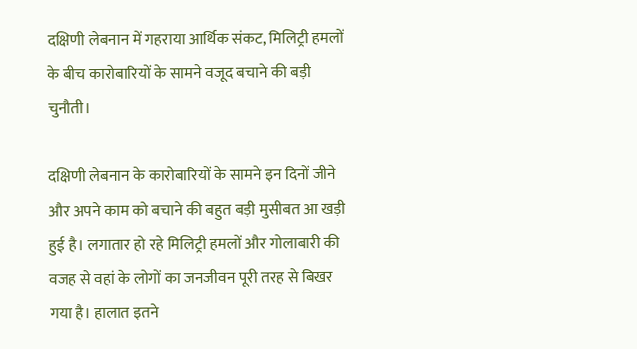दक्षिणी लेबनान में गहराया आर्थिक संकट, मिलिट्री हमलों के बीच कारोबारियों के सामने वजूद बचाने की बड़ी चुनौती।

दक्षिणी लेबनान के कारोबारियों के सामने इन दिनों जीने और अपने काम को बचाने की बहुत बड़ी मुसीबत आ खड़ी हुई है। लगातार हो रहे मिलिट्री हमलों और गोलाबारी की वजह से वहां के लोगों का जनजीवन पूरी तरह से बिखर गया है। हालात इतने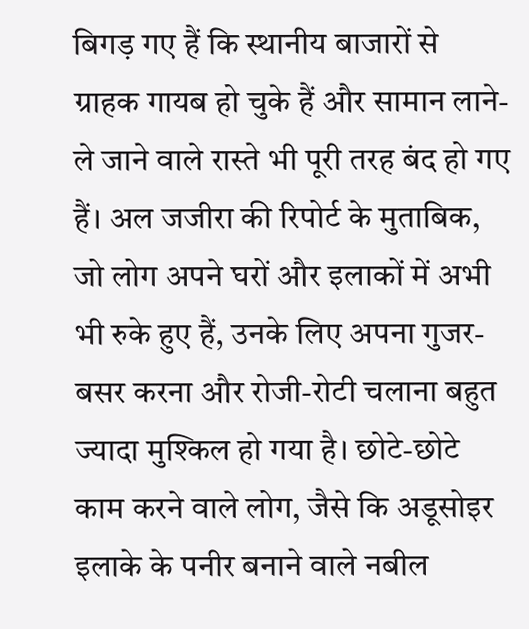बिगड़ गए हैं कि स्थानीय बाजारों से ग्राहक गायब हो चुके हैं और सामान लाने-ले जाने वाले रास्ते भी पूरी तरह बंद हो गए हैं। अल जजीरा की रिपोर्ट के मुताबिक, जो लोग अपने घरों और इलाकों में अभी भी रुके हुए हैं, उनके लिए अपना गुजर-बसर करना और रोजी-रोटी चलाना बहुत ज्यादा मुश्किल हो गया है। छोटे-छोटे काम करने वाले लोग, जैसे कि अडूसोइर इलाके के पनीर बनाने वाले नबील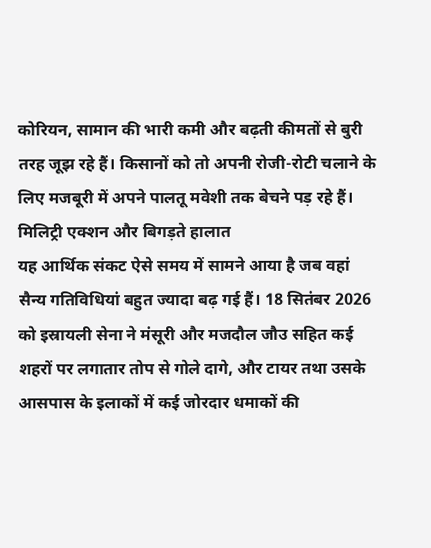कोरियन, सामान की भारी कमी और बढ़ती कीमतों से बुरी तरह जूझ रहे हैं। किसानों को तो अपनी रोजी-रोटी चलाने के लिए मजबूरी में अपने पालतू मवेशी तक बेचने पड़ रहे हैं।
मिलिट्री एक्शन और बिगड़ते हालात
यह आर्थिक संकट ऐसे समय में सामने आया है जब वहां सैन्य गतिविधियां बहुत ज्यादा बढ़ गई हैं। 18 सितंबर 2026 को इस्रायली सेना ने मंसूरी और मजदौल जौउ सहित कई शहरों पर लगातार तोप से गोले दागे, और टायर तथा उसके आसपास के इलाकों में कई जोरदार धमाकों की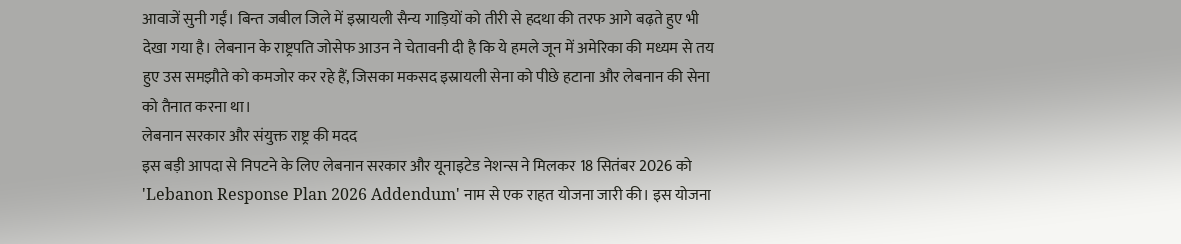आवाजें सुनी गईं। बिन्त जबील जिले में इस्रायली सैन्य गाड़ियों को तीरी से हदथा की तरफ आगे बढ़ते हुए भी देखा गया है। लेबनान के राष्ट्रपति जोसेफ आउन ने चेतावनी दी है कि ये हमले जून में अमेरिका की मध्यम से तय हुए उस समझौते को कमजोर कर रहे हैं, जिसका मकसद इस्रायली सेना को पीछे हटाना और लेबनान की सेना को तैनात करना था।
लेबनान सरकार और संयुक्त राष्ट्र की मदद
इस बड़ी आपदा से निपटने के लिए लेबनान सरकार और यूनाइटेड नेशन्स ने मिलकर 18 सितंबर 2026 को 'Lebanon Response Plan 2026 Addendum' नाम से एक राहत योजना जारी की। इस योजना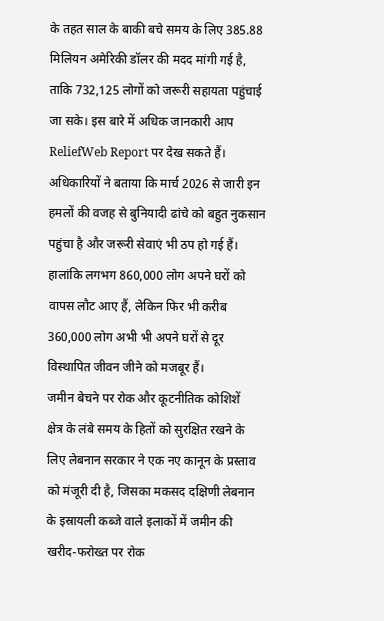के तहत साल के बाकी बचे समय के लिए 385.88 मिलियन अमेरिकी डॉलर की मदद मांगी गई है, ताकि 732,125 लोगों को जरूरी सहायता पहुंचाई जा सके। इस बारे में अधिक जानकारी आप ReliefWeb Report पर देख सकते हैं। अधिकारियों ने बताया कि मार्च 2026 से जारी इन हमलों की वजह से बुनियादी ढांचे को बहुत नुकसान पहुंचा है और जरूरी सेवाएं भी ठप हो गई हैं। हालांकि लगभग 860,000 लोग अपने घरों को वापस लौट आए हैं, लेकिन फिर भी करीब 360,000 लोग अभी भी अपने घरों से दूर विस्थापित जीवन जीने को मजबूर हैं।
जमीन बेचने पर रोक और कूटनीतिक कोशिशें
क्षेत्र के लंबे समय के हितों को सुरक्षित रखने के लिए लेबनान सरकार ने एक नए कानून के प्रस्ताव को मंजूरी दी है, जिसका मकसद दक्षिणी लेबनान के इस्रायली कब्जे वाले इलाकों में जमीन की खरीद-फरोख्त पर रोक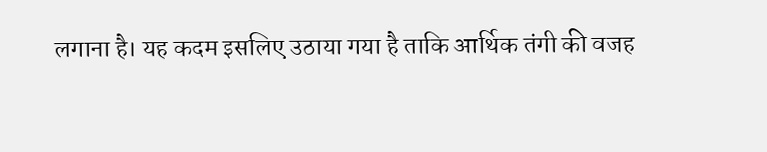लगाना है। यह कदम इसलिए उठाया गया है ताकि आर्थिक तंगी की वजह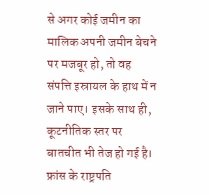से अगर कोई जमीन का मालिक अपनी जमीन बेचने पर मजबूर हो, तो वह संपत्ति इस्रायल के हाथ में न जाने पाए। इसके साथ ही, कूटनीतिक स्तर पर बातचीत भी तेज हो गई है। फ्रांस के राष्ट्रपति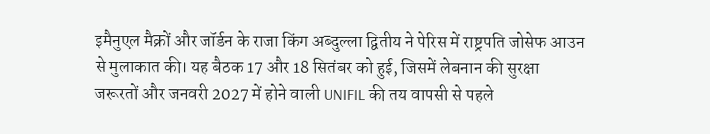इमैनुएल मैक्रों और जॉर्डन के राजा किंग अब्दुल्ला द्वितीय ने पेरिस में राष्ट्रपति जोसेफ आउन से मुलाकात की। यह बैठक 17 और 18 सितंबर को हुई, जिसमें लेबनान की सुरक्षा जरूरतों और जनवरी 2027 में होने वाली UNIFIL की तय वापसी से पहले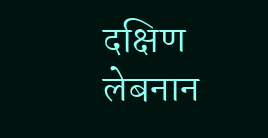दक्षिण लेबनान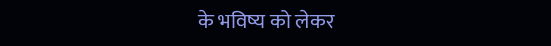के भविष्य को लेकर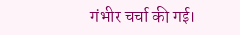गंभीर चर्चा की गई।